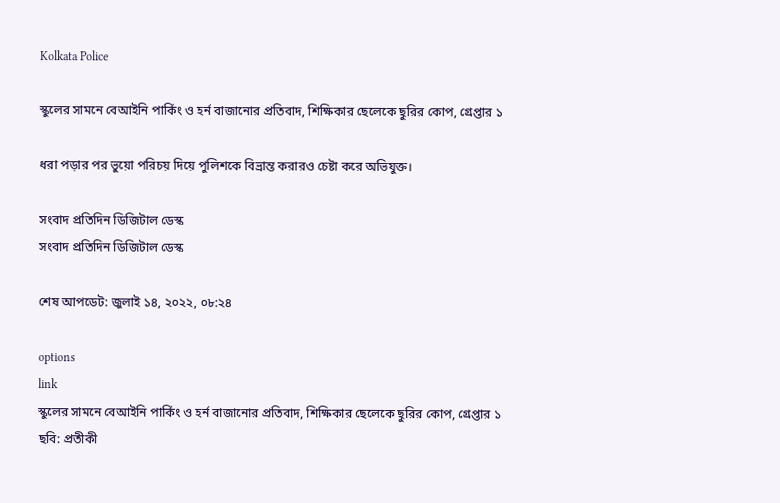Kolkata Police

স্কুলের সামনে বেআইনি পার্কিং ও হর্ন বাজানোর প্রতিবাদ, শিক্ষিকার ছেলেকে ছুরির কোপ, গ্রেপ্তার ১

ধরা পড়ার পর ভুয়ো পরিচয় দিয়ে পুলিশকে বিভ্রান্ত করারও চেষ্টা করে অভিযুক্ত।

সংবাদ প্রতিদিন ডিজিটাল ডেস্ক
সংবাদ প্রতিদিন ডিজিটাল ডেস্ক

শেষ আপডেট: জুলাই ১৪, ২০২২, ০৮:২৪

options
link
স্কুলের সামনে বেআইনি পার্কিং ও হর্ন বাজানোর প্রতিবাদ, শিক্ষিকার ছেলেকে ছুরির কোপ, গ্রেপ্তার ১
ছবি: প্রতীকী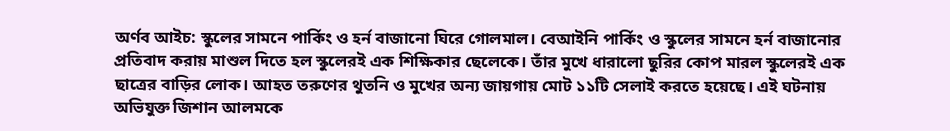অর্ণব আইচ: স্কুলের সামনে পার্কিং ও হর্ন বাজানো ঘিরে গোলমাল। বেআইনি পার্কিং ও স্কুলের সামনে হর্ন বাজানোর প্রতিবাদ করায় মাশুল দিতে হল স্কুলেরই এক শিক্ষিকার ছেলেকে। তাঁর মুখে ধারালো ছুরির কোপ মারল স্কুলেরই এক ছাত্রের বাড়ির লোক। আহত তরুণের থুতনি ও মুখের অন্য জায়গায় মোট ১১টি সেলাই করতে হয়েছে। এই ঘটনায় অভিযুক্ত জিশান আলমকে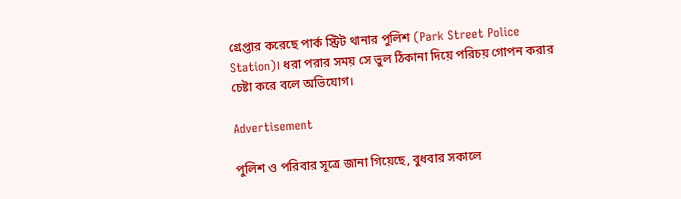গ্রেপ্তার করেছে পার্ক স্ট্রিট থানার পুলিশ (Park Street Police Station)। ধরা পরার সময় সে ভুল ঠিকানা দিয়ে পরিচয় গোপন করার চেষ্টা করে বলে অভিযোগ।

Advertisement

পুলিশ ও পরিবার সূত্রে জানা গিয়েছে, বুধবার সকালে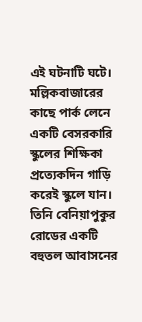এই ঘটনাটি ঘটে। মল্লিকবাজারের কাছে পার্ক লেনে একটি বেসরকারি স্কুলের শিক্ষিকা প্রত্যেকদিন গাড়ি করেই স্কুলে যান। তিনি বেনিয়াপুকুর রোডের একটি বহুতল আবাসনের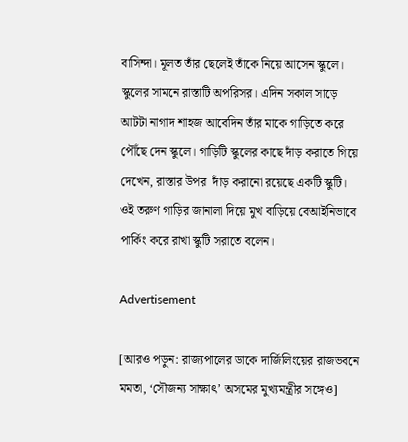বাসিন্দা। মূলত তাঁর ছেলেই তাঁকে নিয়ে আসেন স্কুলে। স্কুলের সামনে রাস্তাটি অপরিসর। এদিন সকাল সাড়ে আটটা নাগাদ শাহজ আবেদিন তাঁর মাকে গাড়িতে করে পৌঁছে দেন স্কুলে। গাড়িটি স্কুলের কাছে দাঁড় করাতে গিয়ে দেখেন, রাস্তার উপর  দাঁড় করানো রয়েছে একটি স্কুটি। ওই তরুণ গাড়ির জানালা দিয়ে মুখ বাড়িয়ে বেআইনিভাবে পার্কিং করে রাখা স্কুটি সরাতে বলেন।

Advertisement

[আরও পড়ুন: রাজ্যপালের ডাকে দার্জিলিংয়ের রাজভবনে মমতা, ‘সৌজন্য সাক্ষাৎ’ অসমের মুখ্যমন্ত্রীর সঙ্গেও]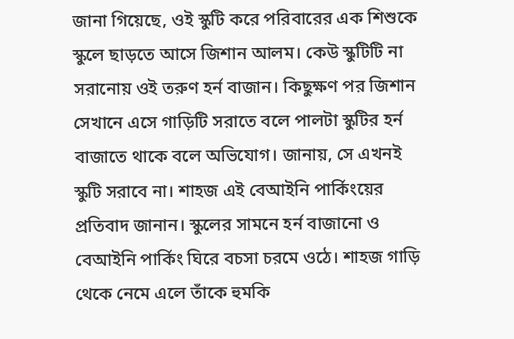জানা গিয়েছে, ওই স্কুটি করে পরিবারের এক শিশুকে স্কুলে ছাড়তে আসে জিশান আলম। কেউ স্কুটিটি না সরানোয় ওই তরুণ হর্ন বাজান। কিছুক্ষণ পর জিশান সেখানে এসে গাড়িটি সরাতে বলে পালটা স্কুটির হর্ন বাজাতে থাকে বলে অভিযোগ। জানায়, সে এখনই স্কুটি সরাবে না। শাহজ এই বেআইনি পার্কিংয়ের প্রতিবাদ জানান। স্কুলের সামনে হর্ন বাজানো ও বেআইনি পার্কিং ঘিরে বচসা চরমে ওঠে। শাহজ গাড়ি থেকে নেমে এলে তাঁকে হুমকি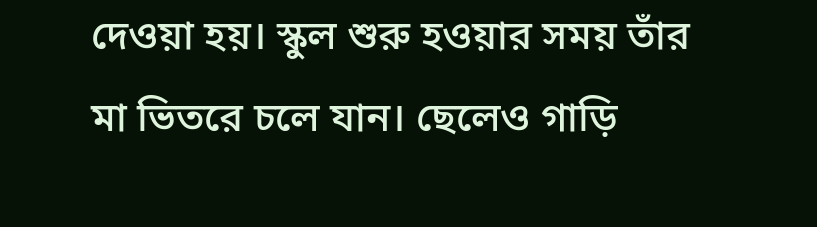দেওয়া হয়। স্কুল শুরু হওয়ার সময় তাঁর মা ভিতরে চলে যান। ছেলেও গাড়ি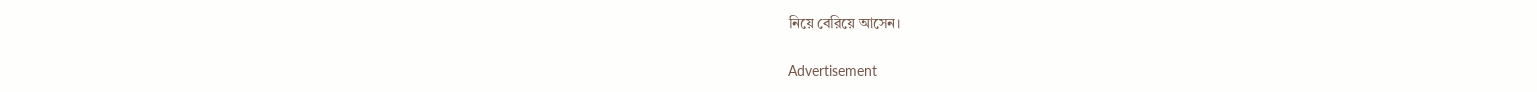নিয়ে বেরিয়ে আসেন।

Advertisement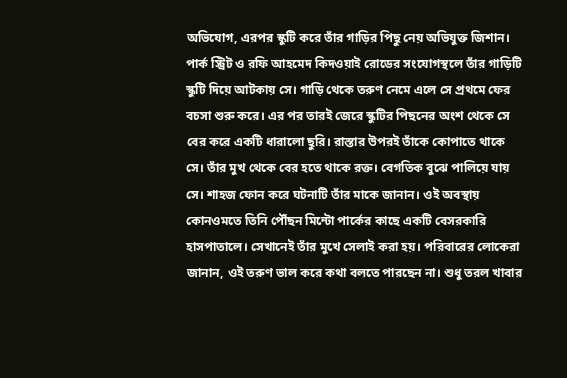অভিযোগ, এরপর স্কুটি করে তাঁর গাড়ির পিছু নেয় অভিযুক্ত জিশান। পার্ক স্ট্রিট ও রফি আহমেদ কিদওয়াই রোডের সংযোগস্থলে তাঁর গাড়িটি স্কুটি দিয়ে আটকায় সে। গাড়ি থেকে তরুণ নেমে এলে সে প্রথমে ফের বচসা শুরু করে। এর পর তারই জেরে স্কুটির পিছনের অংশ থেকে সে বের করে একটি ধারালো ছুরি। রাস্তার উপরই তাঁকে কোপাতে থাকে সে। তাঁর মুখ থেকে বের হতে থাকে রক্ত। বেগতিক বুঝে পালিয়ে যায় সে। শাহজ ফোন করে ঘটনাটি তাঁর মাকে জানান। ওই অবস্থায় কোনওমতে তিনি পৌঁছন মিন্টো পার্কের কাছে একটি বেসরকারি হাসপাতালে। সেখানেই তাঁর মুখে সেলাই করা হয়। পরিবারের লোকেরা জানান, ওই তরুণ ভাল করে কথা বলতে পারছেন না। শুধু তরল খাবার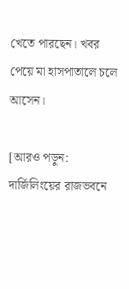খেতে পারছেন। খবর পেয়ে মা হাসপাতালে চলে আসেন।

[আরও পড়ুন: দার্জিলিংয়ের রাজভবনে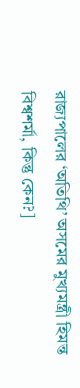রাজ্যপালের ‘অতিথি’ অসমের মুখ্যমন্ত্রী হিমন্ত বিশ্বশর্মা, কিন্তু কেন?]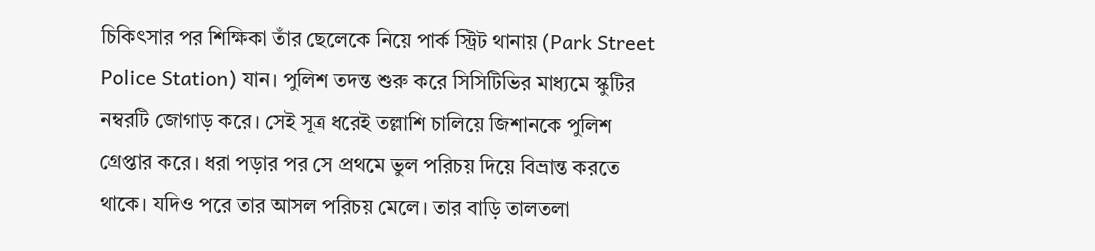চিকিৎসার পর শিক্ষিকা তাঁর ছেলেকে নিয়ে পার্ক স্ট্রিট থানায় (Park Street Police Station) যান। পুলিশ তদন্ত শুরু করে সিসিটিভির মাধ্যমে স্কুটির নম্বরটি জোগাড় করে। সেই সূত্র ধরেই তল্লাশি চালিয়ে জিশানকে পুলিশ গ্রেপ্তার করে। ধরা পড়ার পর সে প্রথমে ভুল পরিচয় দিয়ে বিভ্রান্ত করতে থাকে। যদিও পরে তার আসল পরিচয় মেলে। তার বাড়ি তালতলা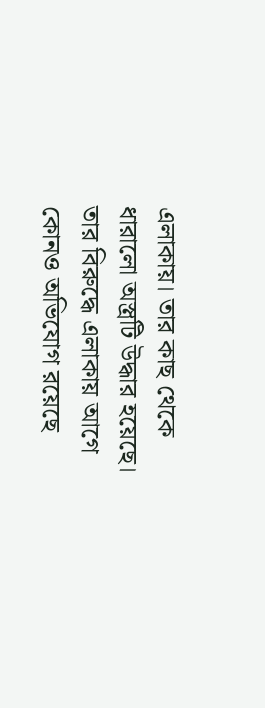এলাকায়। তার কাছ থেকে ধারালো অস্ত্রটি উদ্ধার হয়েছে। তার বিরুদ্ধে এলাকায় আগে কোনও অভিযোগ রয়েছে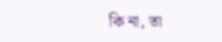কি না, তা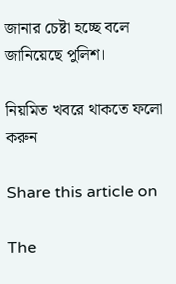জানার চেষ্টা হচ্ছে বলে জানিয়েছে পুলিশ।

নিয়মিত খবরে থাকতে ফলো করুন

Share this article on

The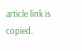article link is copied.